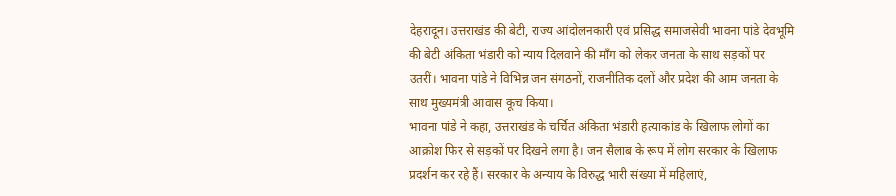देहरादून। उत्तराखंड की बेटी, राज्य आंदोलनकारी एवं प्रसिद्ध समाजसेवी भावना पांडे देवभूमि की बेटी अंकिता भंडारी को न्याय दिलवाने की माँग को लेकर जनता के साथ सड़कों पर उतरीं। भावना पांडे ने विभिन्न जन संगठनों, राजनीतिक दलों और प्रदेश की आम जनता के साथ मुख्यमंत्री आवास कूच किया।
भावना पांडे ने कहा, उत्तराखंड के चर्चित अंकिता भंडारी हत्याकांड के खिलाफ लोगों का आक्रोश फिर से सड़कों पर दिखने लगा है। जन सैलाब के रूप में लोग सरकार के खिलाफ प्रदर्शन कर रहे हैं। सरकार के अन्याय के विरुद्ध भारी संख्या में महिलाएं,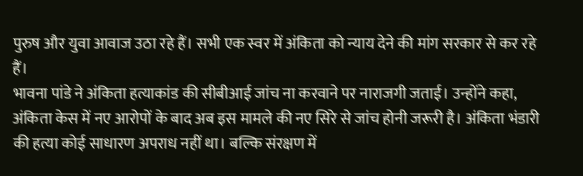पुरुष और युवा आवाज उठा रहे हैं। सभी एक स्वर में अंकिता को न्याय देने की मांग सरकार से कर रहे हैं।
भावना पांडे ने अंकिता हत्याकांड की सीबीआई जांच ना करवाने पर नाराजगी जताई। उन्होंने कहा, अंकिता केस में नए आरोपों के बाद अब इस मामले की नए सिरे से जांच होनी जरूरी है। अंकिता भंडारी की हत्या कोई साधारण अपराध नहीं था। बल्कि संरक्षण में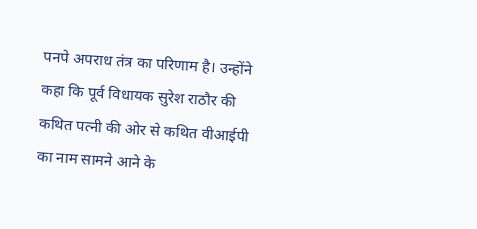पनपे अपराध तंत्र का परिणाम है। उन्होंने कहा कि पूर्व विधायक सुरेश राठौर की कथित पत्नी की ओर से कथित वीआईपी का नाम सामने आने के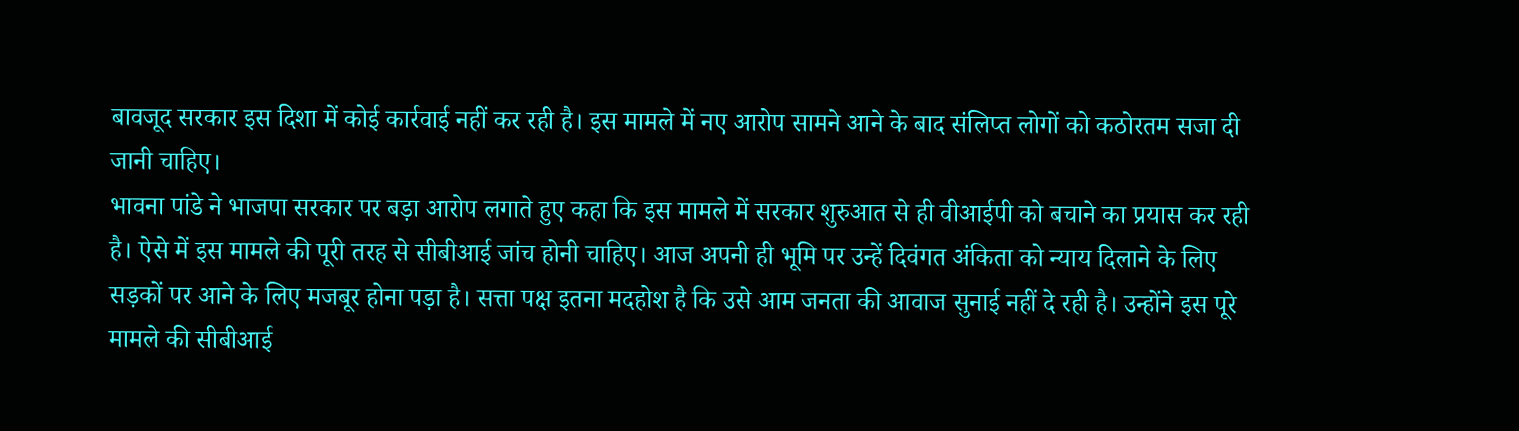बावजूद सरकार इस दिशा में कोई कार्रवाई नहीं कर रही है। इस मामले में नए आरोप सामने आने के बाद संलिप्त लोगों को कठोरतम सजा दी जानी चाहिए।
भावना पांडे ने भाजपा सरकार पर बड़ा आरोप लगाते हुए कहा कि इस मामले में सरकार शुरुआत से ही वीआईपी को बचाने का प्रयास कर रही है। ऐसे में इस मामले की पूरी तरह से सीबीआई जांच होनी चाहिए। आज अपनी ही भूमि पर उन्हें दिवंगत अंकिता को न्याय दिलाने के लिए सड़कों पर आने के लिए मजबूर होना पड़ा है। सत्ता पक्ष इतना मदहोश है कि उसे आम जनता की आवाज सुनाई नहीं दे रही है। उन्होंने इस पूरे मामले की सीबीआई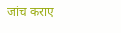जांच कराए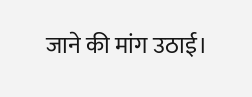जाने की मांग उठाई।